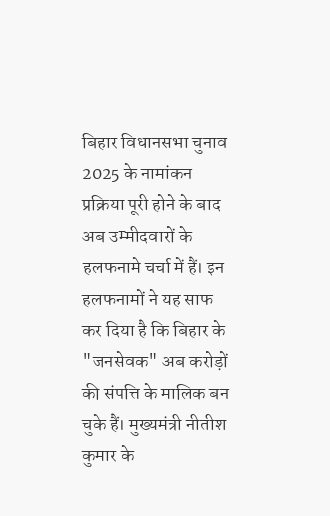बिहार विधानसभा चुनाव 2025 के नामांकन प्रक्रिया पूरी होने के बाद अब उम्मीदवारों के हलफनामे चर्चा में हैं। इन हलफनामों ने यह साफ कर दिया है कि बिहार के "जनसेवक" अब करोड़ों की संपत्ति के मालिक बन चुके हैं। मुख्यमंत्री नीतीश कुमार के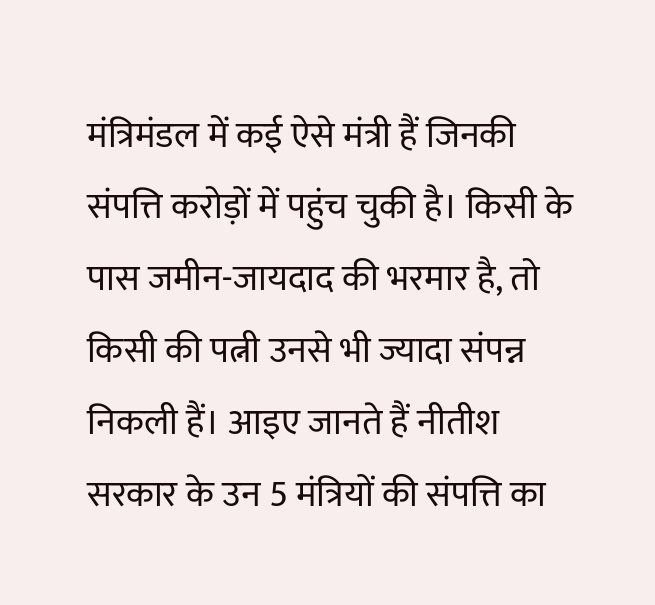मंत्रिमंडल में कई ऐसे मंत्री हैं जिनकी संपत्ति करोड़ों में पहुंच चुकी है। किसी के पास जमीन-जायदाद की भरमार है, तो किसी की पत्नी उनसे भी ज्यादा संपन्न निकली हैं। आइए जानते हैं नीतीश सरकार के उन 5 मंत्रियों की संपत्ति का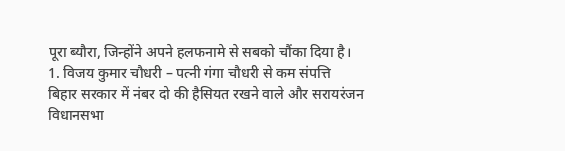पूरा ब्यौरा, जिन्होंने अपने हलफनामे से सबको चौंका दिया है।
1. विजय कुमार चौधरी – पत्नी गंगा चौधरी से कम संपत्ति
बिहार सरकार में नंबर दो की हैसियत रखने वाले और सरायरंजन विधानसभा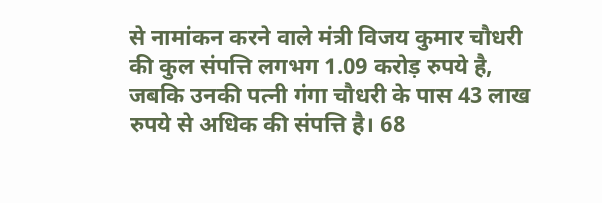से नामांकन करने वाले मंत्री विजय कुमार चौधरी की कुल संपत्ति लगभग 1.09 करोड़ रुपये है, जबकि उनकी पत्नी गंगा चौधरी के पास 43 लाख रुपये से अधिक की संपत्ति है। 68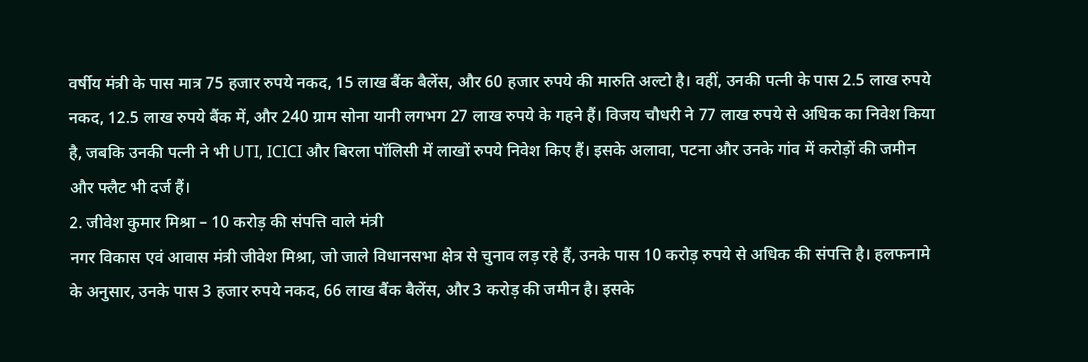वर्षीय मंत्री के पास मात्र 75 हजार रुपये नकद, 15 लाख बैंक बैलेंस, और 60 हजार रुपये की मारुति अल्टो है। वहीं, उनकी पत्नी के पास 2.5 लाख रुपये नकद, 12.5 लाख रुपये बैंक में, और 240 ग्राम सोना यानी लगभग 27 लाख रुपये के गहने हैं। विजय चौधरी ने 77 लाख रुपये से अधिक का निवेश किया है, जबकि उनकी पत्नी ने भी UTI, ICICI और बिरला पॉलिसी में लाखों रुपये निवेश किए हैं। इसके अलावा, पटना और उनके गांव में करोड़ों की जमीन और फ्लैट भी दर्ज हैं।
2. जीवेश कुमार मिश्रा – 10 करोड़ की संपत्ति वाले मंत्री
नगर विकास एवं आवास मंत्री जीवेश मिश्रा, जो जाले विधानसभा क्षेत्र से चुनाव लड़ रहे हैं, उनके पास 10 करोड़ रुपये से अधिक की संपत्ति है। हलफनामे के अनुसार, उनके पास 3 हजार रुपये नकद, 66 लाख बैंक बैलेंस, और 3 करोड़ की जमीन है। इसके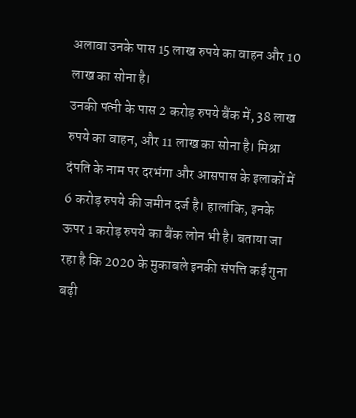अलावा उनके पास 15 लाख रुपये का वाहन और 10 लाख का सोना है।
उनकी पत्नी के पास 2 करोड़ रुपये बैंक में, 38 लाख रुपये का वाहन, और 11 लाख का सोना है। मिश्रा दंपति के नाम पर दरभंगा और आसपास के इलाकों में 6 करोड़ रुपये की जमीन दर्ज है। हालांकि, इनके ऊपर 1 करोड़ रुपये का बैंक लोन भी है। बताया जा रहा है कि 2020 के मुकाबले इनकी संपत्ति कई गुना बढ़ी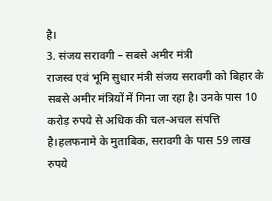है।
3. संजय सरावगी – सबसे अमीर मंत्री
राजस्व एवं भूमि सुधार मंत्री संजय सरावगी को बिहार के सबसे अमीर मंत्रियों में गिना जा रहा है। उनके पास 10 करोड़ रुपये से अधिक की चल-अचल संपत्ति है।हलफनामे के मुताबिक, सरावगी के पास 59 लाख रुपये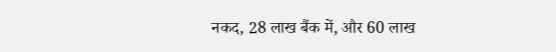नकद, 28 लाख बैंक में, और 60 लाख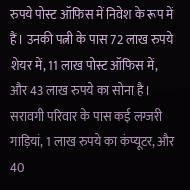रुपये पोस्ट ऑफिस में निवेश के रूप में हैं। उनकी पत्नी के पास 72 लाख रुपये शेयर में, 11 लाख पोस्ट ऑफिस में, और 43 लाख रुपये का सोना है।
सरावगी परिवार के पास कई लग्जरी गाड़ियां, 1 लाख रुपये का कंप्यूटर, और 40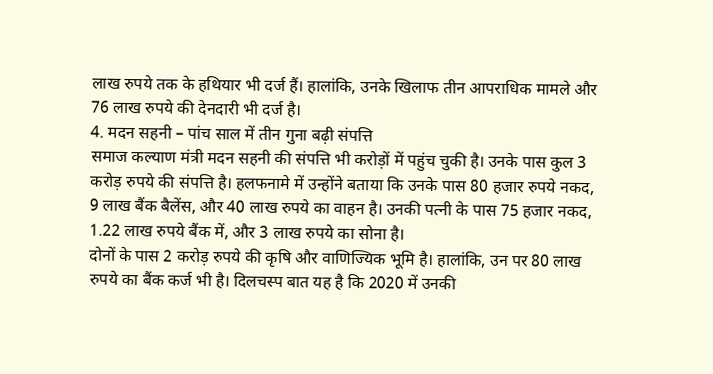लाख रुपये तक के हथियार भी दर्ज हैं। हालांकि, उनके खिलाफ तीन आपराधिक मामले और 76 लाख रुपये की देनदारी भी दर्ज है।
4. मदन सहनी – पांच साल में तीन गुना बढ़ी संपत्ति
समाज कल्याण मंत्री मदन सहनी की संपत्ति भी करोड़ों में पहुंच चुकी है। उनके पास कुल 3 करोड़ रुपये की संपत्ति है। हलफनामे में उन्होंने बताया कि उनके पास 80 हजार रुपये नकद, 9 लाख बैंक बैलेंस, और 40 लाख रुपये का वाहन है। उनकी पत्नी के पास 75 हजार नकद, 1.22 लाख रुपये बैंक में, और 3 लाख रुपये का सोना है।
दोनों के पास 2 करोड़ रुपये की कृषि और वाणिज्यिक भूमि है। हालांकि, उन पर 80 लाख रुपये का बैंक कर्ज भी है। दिलचस्प बात यह है कि 2020 में उनकी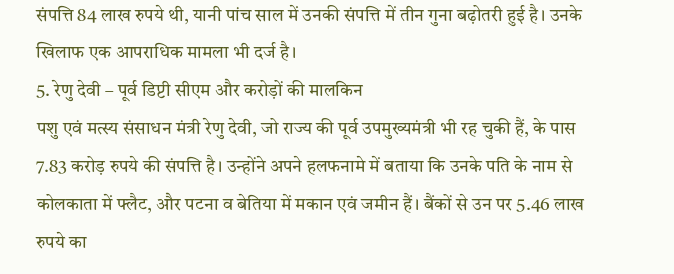संपत्ति 84 लाख रुपये थी, यानी पांच साल में उनकी संपत्ति में तीन गुना बढ़ोतरी हुई है। उनके खिलाफ एक आपराधिक मामला भी दर्ज है।
5. रेणु देवी – पूर्व डिप्टी सीएम और करोड़ों की मालकिन
पशु एवं मत्स्य संसाधन मंत्री रेणु देवी, जो राज्य की पूर्व उपमुख्यमंत्री भी रह चुकी हैं, के पास 7.83 करोड़ रुपये की संपत्ति है। उन्होंने अपने हलफनामे में बताया कि उनके पति के नाम से कोलकाता में फ्लैट, और पटना व बेतिया में मकान एवं जमीन हैं। बैंकों से उन पर 5.46 लाख रुपये का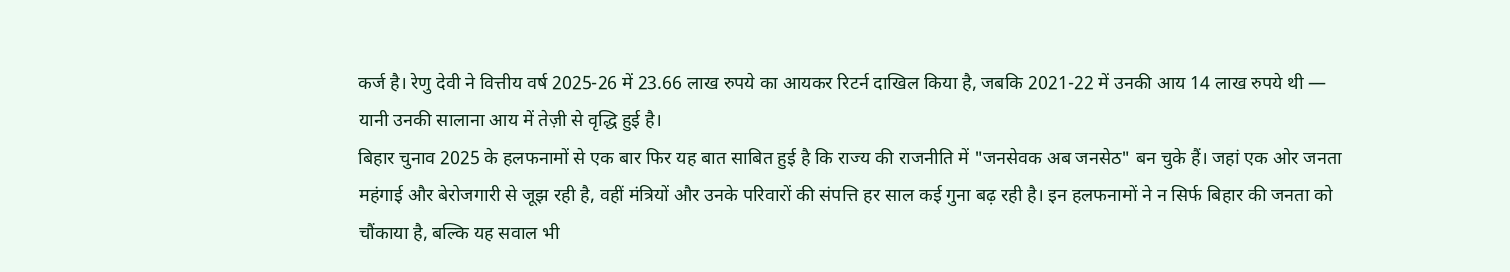कर्ज है। रेणु देवी ने वित्तीय वर्ष 2025-26 में 23.66 लाख रुपये का आयकर रिटर्न दाखिल किया है, जबकि 2021-22 में उनकी आय 14 लाख रुपये थी — यानी उनकी सालाना आय में तेज़ी से वृद्धि हुई है।
बिहार चुनाव 2025 के हलफनामों से एक बार फिर यह बात साबित हुई है कि राज्य की राजनीति में "जनसेवक अब जनसेठ" बन चुके हैं। जहां एक ओर जनता महंगाई और बेरोजगारी से जूझ रही है, वहीं मंत्रियों और उनके परिवारों की संपत्ति हर साल कई गुना बढ़ रही है। इन हलफनामों ने न सिर्फ बिहार की जनता को चौंकाया है, बल्कि यह सवाल भी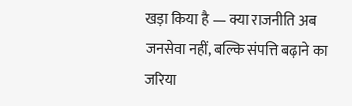खड़ा किया है — क्या राजनीति अब जनसेवा नहीं, बल्कि संपत्ति बढ़ाने का जरिया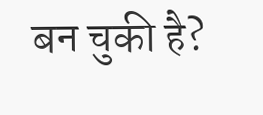बन चुकी है?